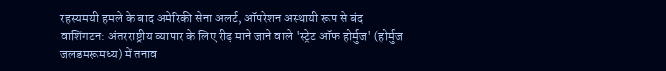रहस्यमयी हमले के बाद अमेरिकी सेना अलर्ट, ऑपरेशन अस्थायी रूप से बंद
वाशिंगटन: अंतरराष्ट्रीय व्यापार के लिए रीढ़ माने जाने वाले 'स्ट्रेट ऑफ होर्मुज' (होर्मुज जलडमरूमध्य) में तनाव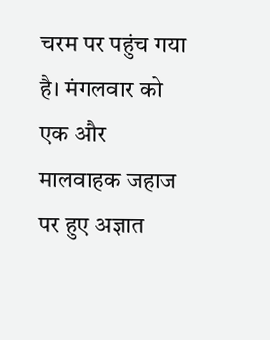चरम पर पहुंच गया है। मंगलवार को एक और मालवाहक जहाज पर हुए अज्ञात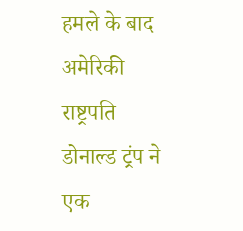हमले के बाद अमेरिकी राष्ट्रपति डोनाल्ड ट्रंप ने एक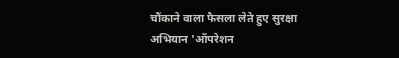चौंकाने वाला फैसला लेते हुए सुरक्षा अभियान 'ऑपरेशन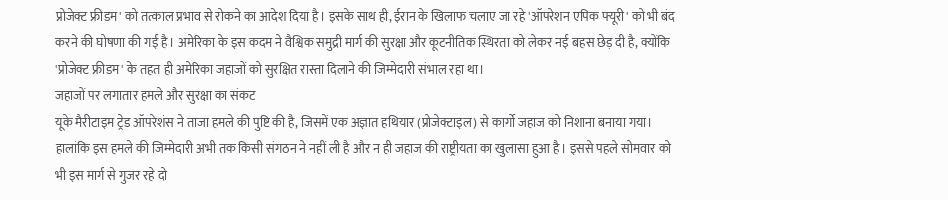प्रोजेक्ट फ्रीडम' को तत्काल प्रभाव से रोकने का आदेश दिया है। इसके साथ ही, ईरान के खिलाफ चलाए जा रहे 'ऑपरेशन एपिक फ्यूरी' को भी बंद करने की घोषणा की गई है। अमेरिका के इस कदम ने वैश्विक समुद्री मार्ग की सुरक्षा और कूटनीतिक स्थिरता को लेकर नई बहस छेड़ दी है, क्योंकि 'प्रोजेक्ट फ्रीडम' के तहत ही अमेरिका जहाजों को सुरक्षित रास्ता दिलाने की जिम्मेदारी संभाल रहा था।
जहाजों पर लगातार हमले और सुरक्षा का संकट
यूके मैरीटाइम ट्रेड ऑपरेशंस ने ताजा हमले की पुष्टि की है, जिसमें एक अज्ञात हथियार (प्रोजेक्टाइल) से कार्गो जहाज को निशाना बनाया गया। हालांकि इस हमले की जिम्मेदारी अभी तक किसी संगठन ने नहीं ली है और न ही जहाज की राष्ट्रीयता का खुलासा हुआ है। इससे पहले सोमवार को भी इस मार्ग से गुजर रहे दो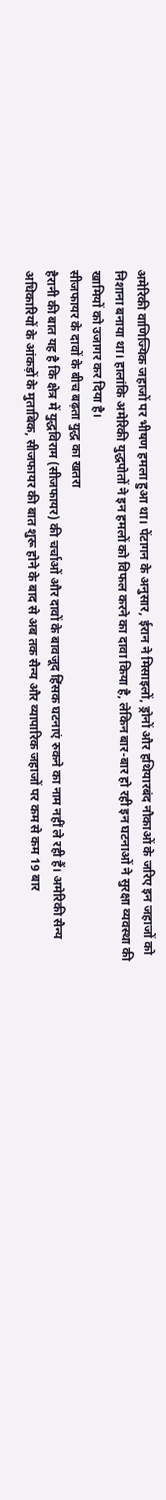अमेरिकी वाणिज्यिक जहाजों पर भीषण हमला हुआ था। पेंटागन के अनुसार, ईरान ने मिसाइलों, ड्रोनों और हथियारबंद नौकाओं के जरिए इन जहाजों को निशाना बनाया था। हालांकि अमेरिकी युद्धपोतों ने इन हमलों को विफल करने का दावा किया है, लेकिन बार-बार हो रही इन घटनाओं ने सुरक्षा व्यवस्था की खामियों को उजागर कर दिया है।
सीजफायर के दावों के बीच बढ़ता युद्ध का खतरा
हैरानी की बात यह है कि क्षेत्र में युद्धविराम (सीजफायर) की चर्चाओं और दावों के बावजूद हिंसक घटनाएं रुकने का नाम नहीं ले रही हैं। अमेरिकी सैन्य अधिकारियों के आंकड़ों के मुताबिक, सीजफायर की बात शुरू होने के बाद से अब तक सैन्य और व्यापारिक जहाजों पर कम से कम 19 बार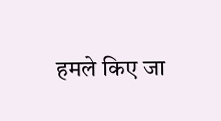हमले किए जा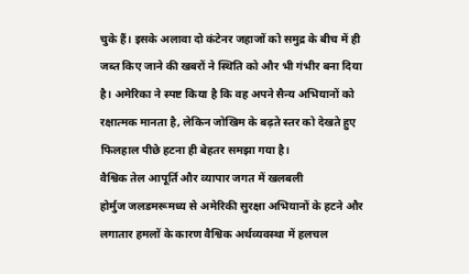चुके हैं। इसके अलावा दो कंटेनर जहाजों को समुद्र के बीच में ही जब्त किए जाने की खबरों ने स्थिति को और भी गंभीर बना दिया है। अमेरिका ने स्पष्ट किया है कि वह अपने सैन्य अभियानों को रक्षात्मक मानता है, लेकिन जोखिम के बढ़ते स्तर को देखते हुए फिलहाल पीछे हटना ही बेहतर समझा गया है।
वैश्विक तेल आपूर्ति और व्यापार जगत में खलबली
होर्मुज जलडमरूमध्य से अमेरिकी सुरक्षा अभियानों के हटने और लगातार हमलों के कारण वैश्विक अर्थव्यवस्था में हलचल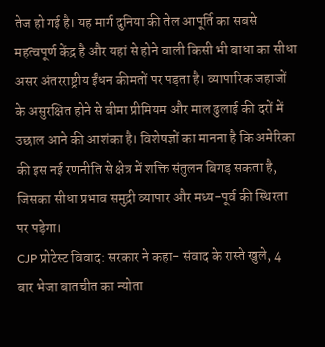तेज हो गई है। यह मार्ग दुनिया की तेल आपूर्ति का सबसे महत्वपूर्ण केंद्र है और यहां से होने वाली किसी भी बाधा का सीधा असर अंतरराष्ट्रीय ईंधन कीमतों पर पड़ता है। व्यापारिक जहाजों के असुरक्षित होने से बीमा प्रीमियम और माल ढुलाई की दरों में उछाल आने की आशंका है। विशेषज्ञों का मानना है कि अमेरिका की इस नई रणनीति से क्षेत्र में शक्ति संतुलन बिगड़ सकता है, जिसका सीधा प्रभाव समुद्री व्यापार और मध्य-पूर्व की स्थिरता पर पड़ेगा।
CJP प्रोटेस्ट विवाद: सरकार ने कहा- संवाद के रास्ते खुले, 4 बार भेजा बातचीत का न्योता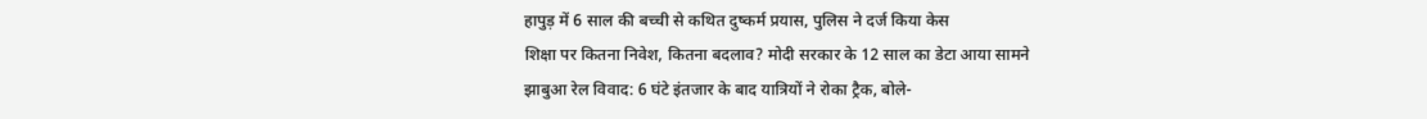हापुड़ में 6 साल की बच्ची से कथित दुष्कर्म प्रयास, पुलिस ने दर्ज किया केस
शिक्षा पर कितना निवेश, कितना बदलाव? मोदी सरकार के 12 साल का डेटा आया सामने
झाबुआ रेल विवाद: 6 घंटे इंतजार के बाद यात्रियों ने रोका ट्रैक, बोले-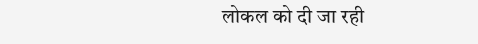लोकल को दी जा रही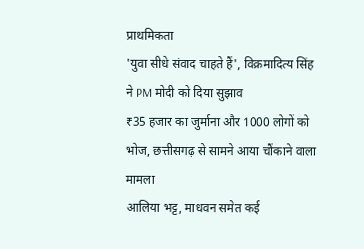प्राथमिकता
'युवा सीधे संवाद चाहते हैं', विक्रमादित्य सिंह ने PM मोदी को दिया सुझाव
₹35 हजार का जुर्माना और 1000 लोगों को भोज, छत्तीसगढ़ से सामने आया चौंकाने वाला मामला
आलिया भट्ट, माधवन समेत कई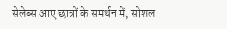सेलेब्स आए छात्रों के समर्थन में, सोशल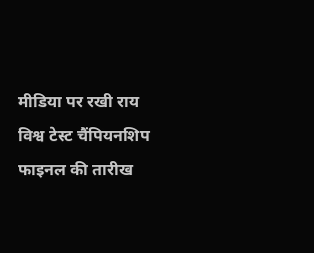मीडिया पर रखी राय
विश्व टेस्ट चैंपियनशिप फाइनल की तारीख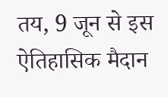तय, 9 जून से इस ऐतिहासिक मैदान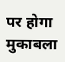पर होगा मुकाबला